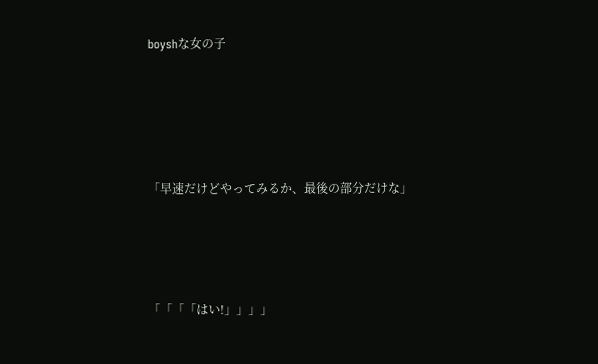boyshな女の子





「早速だけどやってみるか、最後の部分だけな」




「「「「はい!」」」」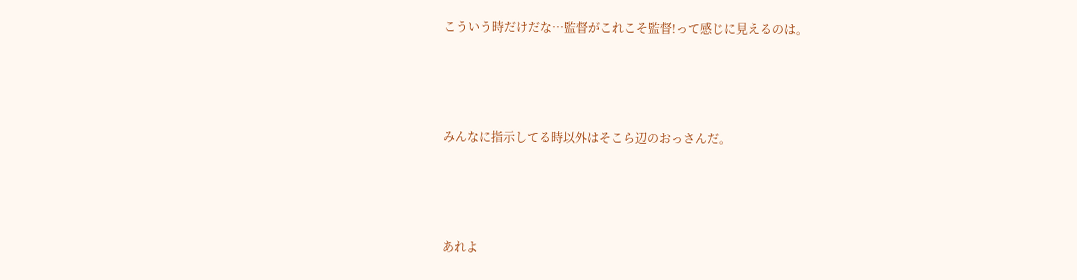こういう時だけだな…監督がこれこそ監督!って感じに見えるのは。




みんなに指示してる時以外はそこら辺のおっさんだ。




あれよ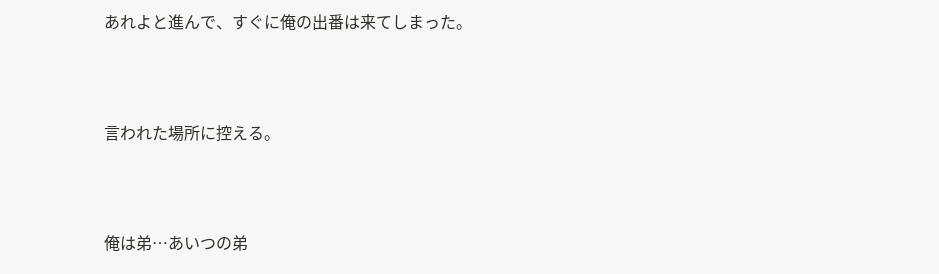あれよと進んで、すぐに俺の出番は来てしまった。




言われた場所に控える。




俺は弟…あいつの弟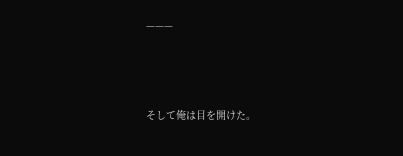———





そして俺は目を開けた。